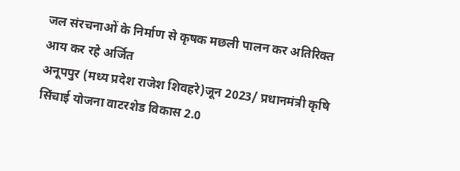जल संरचनाओं के निर्माण से कृषक मछली पालन कर अतिरिक्त आय कर रहे अर्जित
अनूपपुर (मध्य प्रदेश राजेश शिवहरे)जून 2023/ प्रधानमंत्री कृषि सिंचाई योजना वाटरशेड विकास 2.0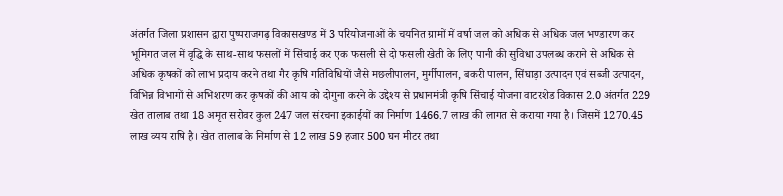अंतर्गत जिला प्रशासन द्वारा पुष्पराजगढ़ विकासखण्ड में 3 परियोजनाओं के चयनित ग्रामों में वर्षा जल को अधिक से अधिक जल भण्डारण कर भूमिगत जल में वृद्धि के साथ-साथ फसलों में सिंचाई कर एक फसली से दो फसली खेती के लिए पानी की सुविधा उपलब्ध कराने से अधिक से अधिक कृषकों को लाभ प्रदाय करने तथा गैर कृषि गतिविधियों जैसे मछलीपालन, मुर्गीपालन, बकरी पालन, सिंघाड़ा उत्पादन एवं सब्जी उत्पादन, विभिन्न विभागों से अभिशरण कर कृषकों की आय को दोगुना करने के उद्देश्य से प्रधानमंत्री कृषि सिंचाई योजना वाटरशेड विकास 2.0 अंतर्गत 229 खेत तालाब तथा 18 अमृत सरोवर कुल 247 जल संरचना इकाईयों का निर्माण 1466.7 लाख की लागत से कराया गया है। जिसमें 1270.45 लाख व्यय राषि है। खेत तालाब के निर्माण से 12 लाख 59 हजार 500 घन मीटर तथा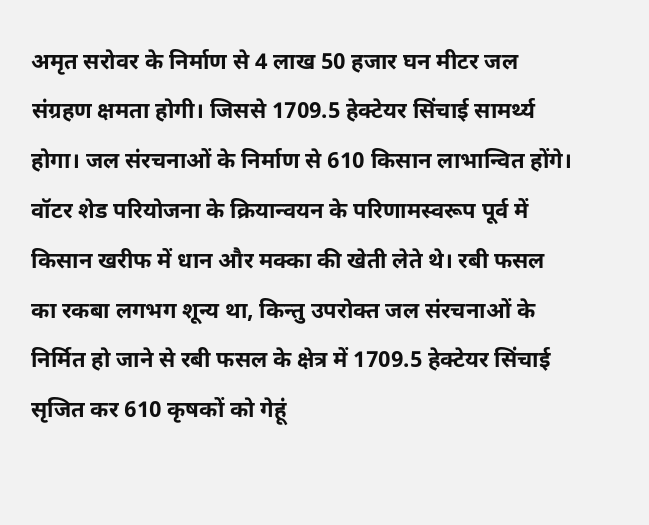अमृत सरोवर के निर्माण से 4 लाख 50 हजार घन मीटर जल संग्रहण क्षमता होगी। जिससे 1709.5 हेक्टेयर सिंचाई सामर्थ्य होगा। जल संरचनाओं के निर्माण से 610 किसान लाभान्वित होंगे। वॉटर शेड परियोजना के क्रियान्वयन के परिणामस्वरूप पूर्व में किसान खरीफ में धान और मक्का की खेती लेते थे। रबी फसल का रकबा लगभग शून्य था, किन्तु उपरोक्त जल संरचनाओं के निर्मित हो जाने से रबी फसल के क्षेत्र में 1709.5 हेक्टेयर सिंचाई सृजित कर 610 कृषकों को गेहूं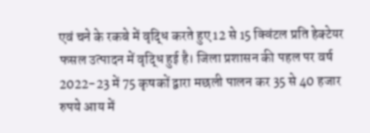एवं चने के रकबे में वृद्धि करते हुए 12 से 15 क्विंटल प्रति हेक्टेयर फसल उत्पादन में वृद्धि हुई है। जिला प्रशासन की पहल पर वर्ष 2022-23 में 75 कृषकों द्वारा मछली पालन कर 35 से 40 हजार रुपये आय में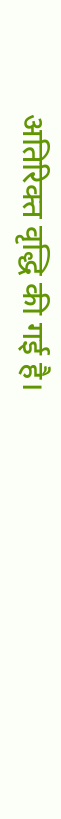अतिरिक्त वृद्धि की गई है।